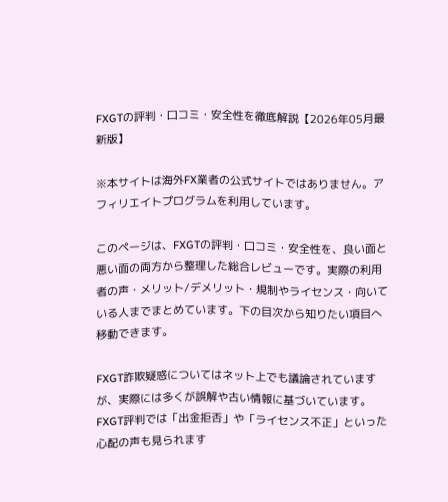FXGTの評判・口コミ・安全性を徹底解説【2026年05月最新版】

※本サイトは海外FX業者の公式サイトではありません。アフィリエイトプログラムを利用しています。

このページは、FXGTの評判・口コミ・安全性を、良い面と悪い面の両方から整理した総合レビューです。実際の利用者の声・メリット/デメリット・規制やライセンス・向いている人までまとめています。下の目次から知りたい項目へ移動できます。

FXGT詐欺疑惑についてはネット上でも議論されていますが、実際には多くが誤解や古い情報に基づいています。FXGT評判では「出金拒否」や「ライセンス不正」といった心配の声も見られます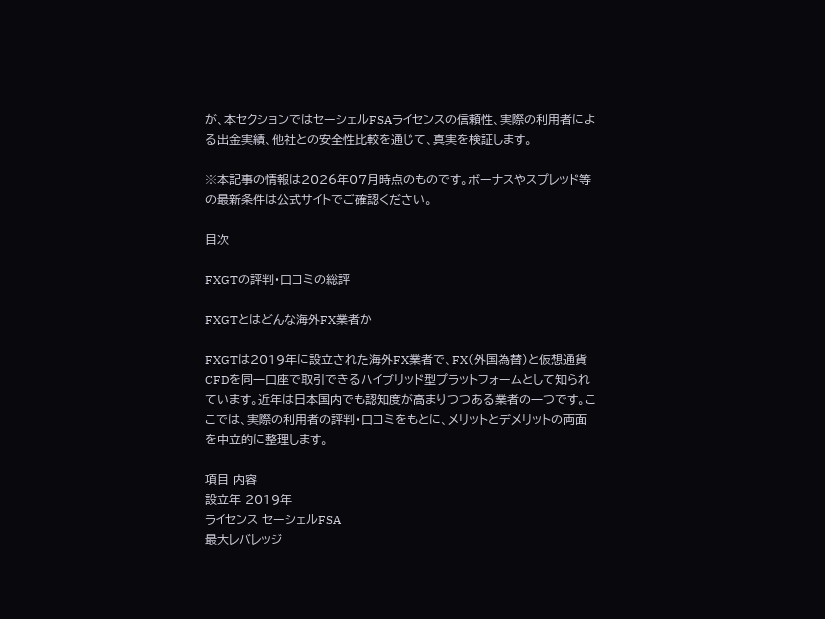が、本セクションではセーシェルFSAライセンスの信頼性、実際の利用者による出金実績、他社との安全性比較を通じて、真実を検証します。

※本記事の情報は2026年07月時点のものです。ボーナスやスプレッド等の最新条件は公式サイトでご確認ください。

目次

FXGTの評判・口コミの総評

FXGTとはどんな海外FX業者か

FXGTは2019年に設立された海外FX業者で、FX(外国為替)と仮想通貨CFDを同一口座で取引できるハイブリッド型プラットフォームとして知られています。近年は日本国内でも認知度が高まりつつある業者の一つです。ここでは、実際の利用者の評判・口コミをもとに、メリットとデメリットの両面を中立的に整理します。

項目 内容
設立年 2019年
ライセンス セーシェルFSA
最大レバレッジ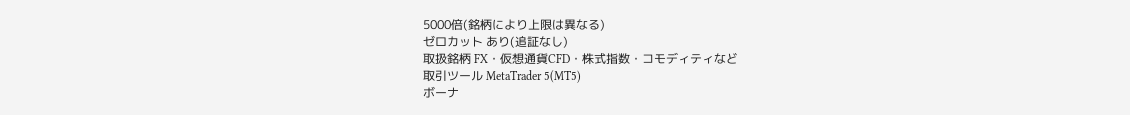5000倍(銘柄により上限は異なる)
ゼロカット あり(追証なし)
取扱銘柄 FX・仮想通貨CFD・株式指数・コモディティなど
取引ツール MetaTrader 5(MT5)
ボーナ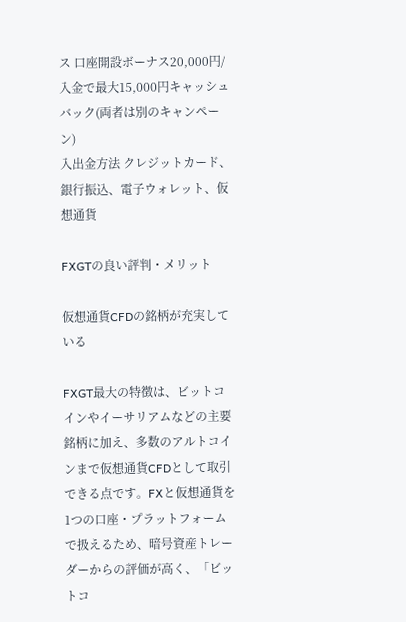ス 口座開設ボーナス20,000円/入金で最大15,000円キャッシュバック(両者は別のキャンペーン)
入出金方法 クレジットカード、銀行振込、電子ウォレット、仮想通貨

FXGTの良い評判・メリット

仮想通貨CFDの銘柄が充実している

FXGT最大の特徴は、ビットコインやイーサリアムなどの主要銘柄に加え、多数のアルトコインまで仮想通貨CFDとして取引できる点です。FXと仮想通貨を1つの口座・プラットフォームで扱えるため、暗号資産トレーダーからの評価が高く、「ビットコ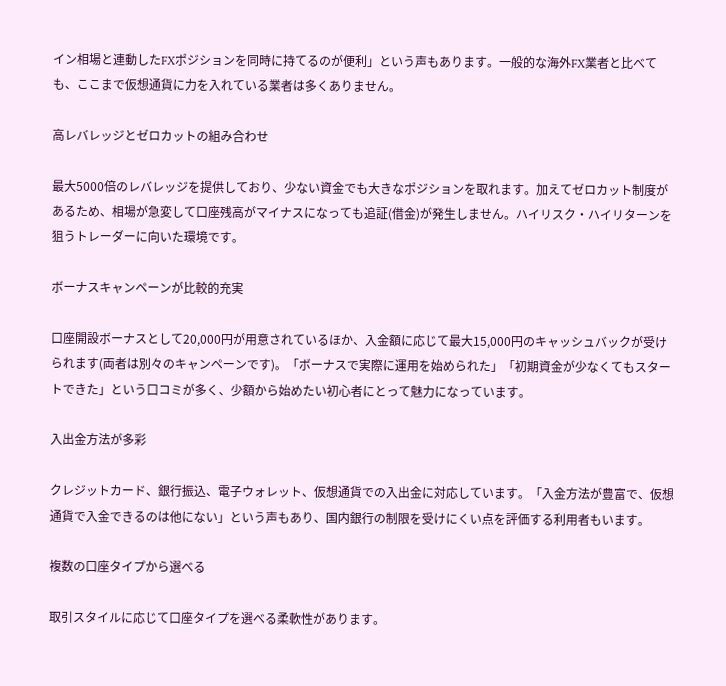イン相場と連動したFXポジションを同時に持てるのが便利」という声もあります。一般的な海外FX業者と比べても、ここまで仮想通貨に力を入れている業者は多くありません。

高レバレッジとゼロカットの組み合わせ

最大5000倍のレバレッジを提供しており、少ない資金でも大きなポジションを取れます。加えてゼロカット制度があるため、相場が急変して口座残高がマイナスになっても追証(借金)が発生しません。ハイリスク・ハイリターンを狙うトレーダーに向いた環境です。

ボーナスキャンペーンが比較的充実

口座開設ボーナスとして20,000円が用意されているほか、入金額に応じて最大15,000円のキャッシュバックが受けられます(両者は別々のキャンペーンです)。「ボーナスで実際に運用を始められた」「初期資金が少なくてもスタートできた」という口コミが多く、少額から始めたい初心者にとって魅力になっています。

入出金方法が多彩

クレジットカード、銀行振込、電子ウォレット、仮想通貨での入出金に対応しています。「入金方法が豊富で、仮想通貨で入金できるのは他にない」という声もあり、国内銀行の制限を受けにくい点を評価する利用者もいます。

複数の口座タイプから選べる

取引スタイルに応じて口座タイプを選べる柔軟性があります。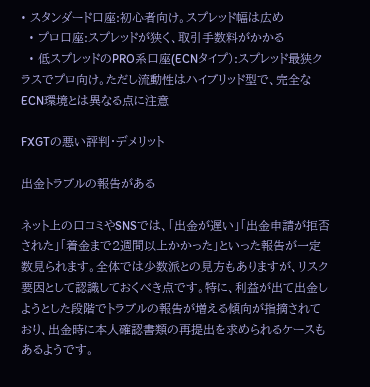• スタンダード口座:初心者向け。スプレッド幅は広め
  • プロ口座:スプレッドが狭く、取引手数料がかかる
  • 低スプレッドのPRO系口座(ECNタイプ):スプレッド最狭クラスでプロ向け。ただし流動性はハイブリッド型で、完全なECN環境とは異なる点に注意

FXGTの悪い評判・デメリット

出金トラブルの報告がある

ネット上の口コミやSNSでは、「出金が遅い」「出金申請が拒否された」「着金まで2週間以上かかった」といった報告が一定数見られます。全体では少数派との見方もありますが、リスク要因として認識しておくべき点です。特に、利益が出て出金しようとした段階でトラブルの報告が増える傾向が指摘されており、出金時に本人確認書類の再提出を求められるケースもあるようです。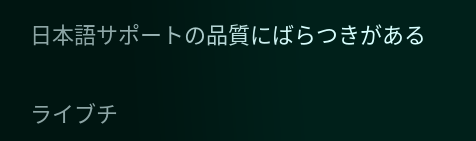日本語サポートの品質にばらつきがある

ライブチ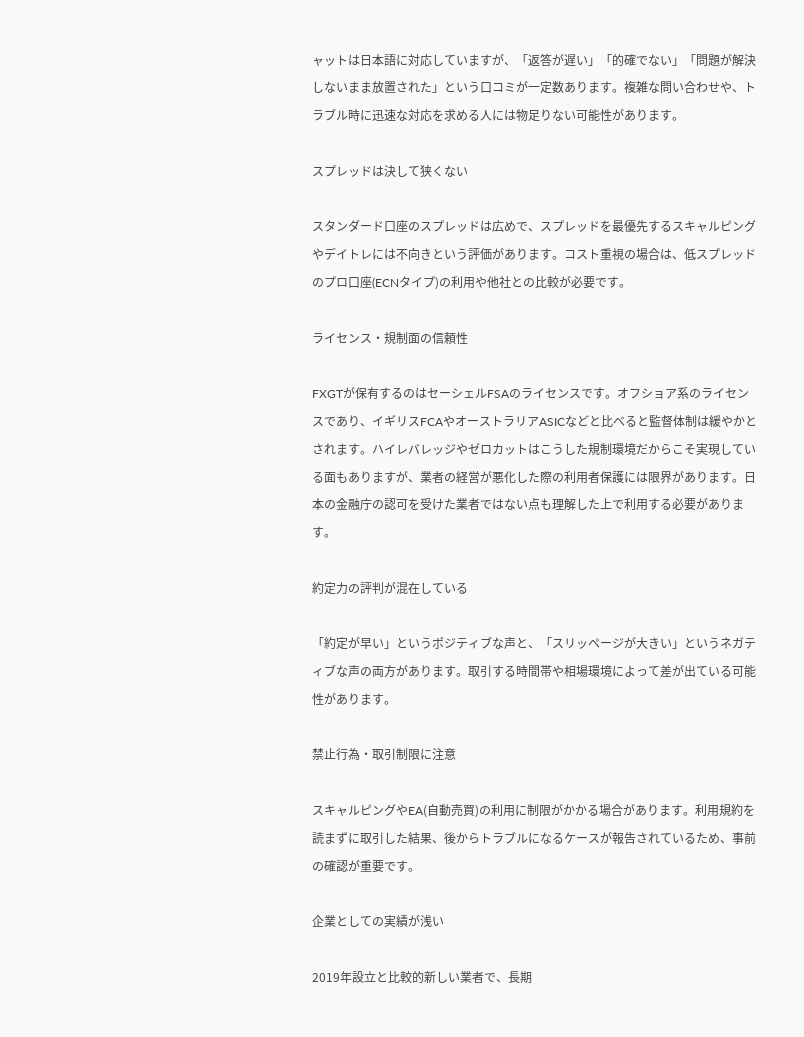ャットは日本語に対応していますが、「返答が遅い」「的確でない」「問題が解決しないまま放置された」という口コミが一定数あります。複雑な問い合わせや、トラブル時に迅速な対応を求める人には物足りない可能性があります。

スプレッドは決して狭くない

スタンダード口座のスプレッドは広めで、スプレッドを最優先するスキャルピングやデイトレには不向きという評価があります。コスト重視の場合は、低スプレッドのプロ口座(ECNタイプ)の利用や他社との比較が必要です。

ライセンス・規制面の信頼性

FXGTが保有するのはセーシェルFSAのライセンスです。オフショア系のライセンスであり、イギリスFCAやオーストラリアASICなどと比べると監督体制は緩やかとされます。ハイレバレッジやゼロカットはこうした規制環境だからこそ実現している面もありますが、業者の経営が悪化した際の利用者保護には限界があります。日本の金融庁の認可を受けた業者ではない点も理解した上で利用する必要があります。

約定力の評判が混在している

「約定が早い」というポジティブな声と、「スリッページが大きい」というネガティブな声の両方があります。取引する時間帯や相場環境によって差が出ている可能性があります。

禁止行為・取引制限に注意

スキャルピングやEA(自動売買)の利用に制限がかかる場合があります。利用規約を読まずに取引した結果、後からトラブルになるケースが報告されているため、事前の確認が重要です。

企業としての実績が浅い

2019年設立と比較的新しい業者で、長期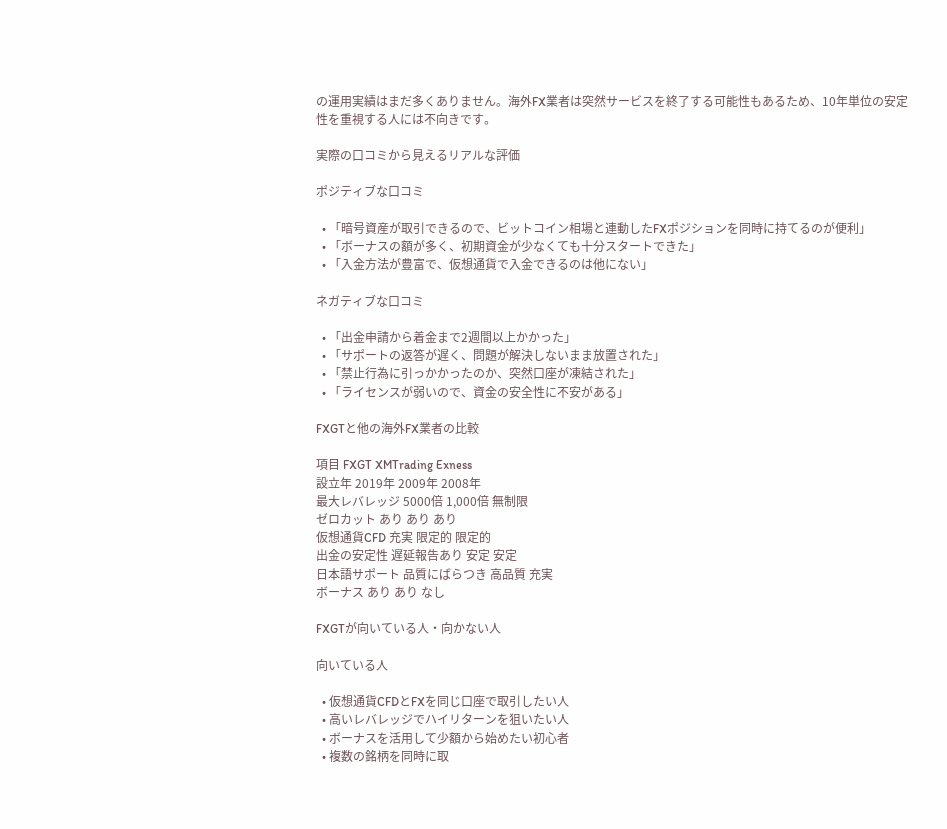の運用実績はまだ多くありません。海外FX業者は突然サービスを終了する可能性もあるため、10年単位の安定性を重視する人には不向きです。

実際の口コミから見えるリアルな評価

ポジティブな口コミ

  • 「暗号資産が取引できるので、ビットコイン相場と連動したFXポジションを同時に持てるのが便利」
  • 「ボーナスの額が多く、初期資金が少なくても十分スタートできた」
  • 「入金方法が豊富で、仮想通貨で入金できるのは他にない」

ネガティブな口コミ

  • 「出金申請から着金まで2週間以上かかった」
  • 「サポートの返答が遅く、問題が解決しないまま放置された」
  • 「禁止行為に引っかかったのか、突然口座が凍結された」
  • 「ライセンスが弱いので、資金の安全性に不安がある」

FXGTと他の海外FX業者の比較

項目 FXGT XMTrading Exness
設立年 2019年 2009年 2008年
最大レバレッジ 5000倍 1,000倍 無制限
ゼロカット あり あり あり
仮想通貨CFD 充実 限定的 限定的
出金の安定性 遅延報告あり 安定 安定
日本語サポート 品質にばらつき 高品質 充実
ボーナス あり あり なし

FXGTが向いている人・向かない人

向いている人

  • 仮想通貨CFDとFXを同じ口座で取引したい人
  • 高いレバレッジでハイリターンを狙いたい人
  • ボーナスを活用して少額から始めたい初心者
  • 複数の銘柄を同時に取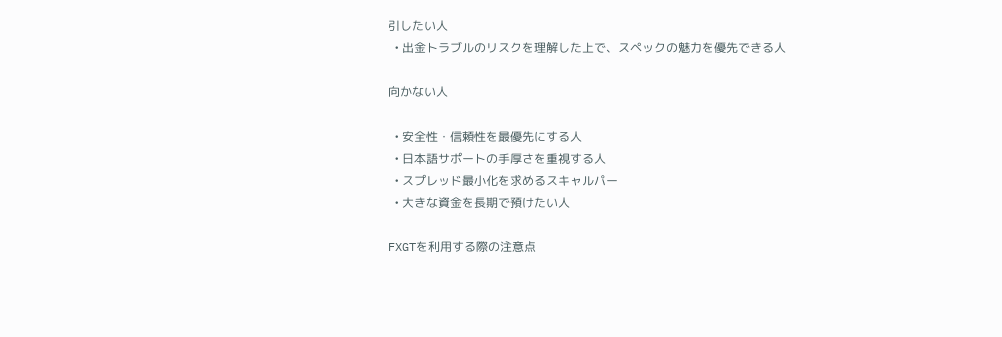引したい人
  • 出金トラブルのリスクを理解した上で、スペックの魅力を優先できる人

向かない人

  • 安全性・信頼性を最優先にする人
  • 日本語サポートの手厚さを重視する人
  • スプレッド最小化を求めるスキャルパー
  • 大きな資金を長期で預けたい人

FXGTを利用する際の注意点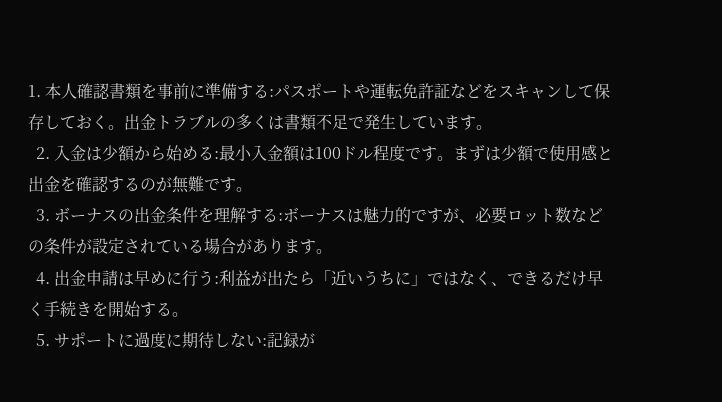1. 本人確認書類を事前に準備する:パスポートや運転免許証などをスキャンして保存しておく。出金トラブルの多くは書類不足で発生しています。
  2. 入金は少額から始める:最小入金額は100ドル程度です。まずは少額で使用感と出金を確認するのが無難です。
  3. ボーナスの出金条件を理解する:ボーナスは魅力的ですが、必要ロット数などの条件が設定されている場合があります。
  4. 出金申請は早めに行う:利益が出たら「近いうちに」ではなく、できるだけ早く手続きを開始する。
  5. サポートに過度に期待しない:記録が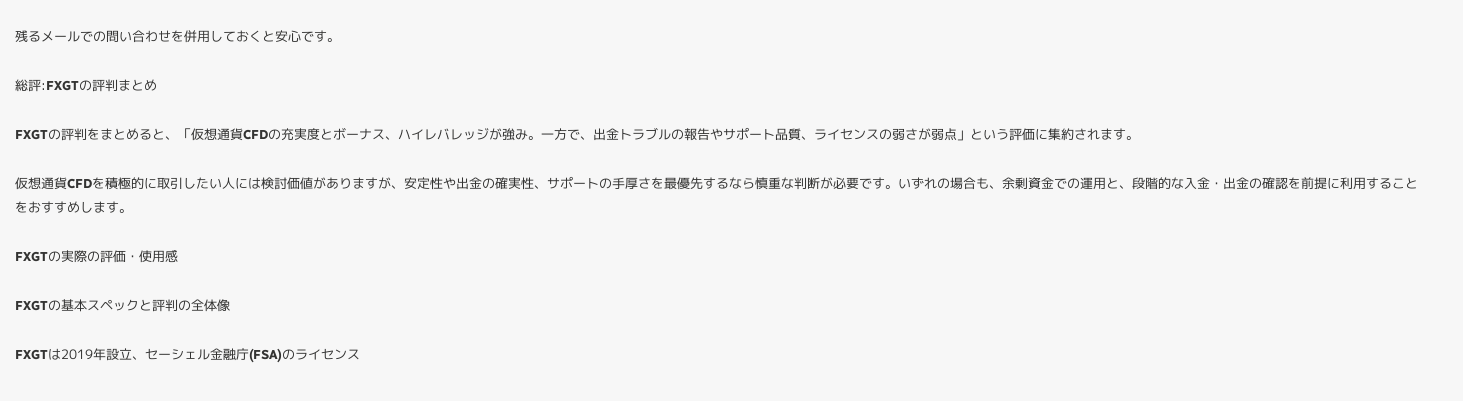残るメールでの問い合わせを併用しておくと安心です。

総評:FXGTの評判まとめ

FXGTの評判をまとめると、「仮想通貨CFDの充実度とボーナス、ハイレバレッジが強み。一方で、出金トラブルの報告やサポート品質、ライセンスの弱さが弱点」という評価に集約されます。

仮想通貨CFDを積極的に取引したい人には検討価値がありますが、安定性や出金の確実性、サポートの手厚さを最優先するなら慎重な判断が必要です。いずれの場合も、余剰資金での運用と、段階的な入金・出金の確認を前提に利用することをおすすめします。

FXGTの実際の評価・使用感

FXGTの基本スペックと評判の全体像

FXGTは2019年設立、セーシェル金融庁(FSA)のライセンス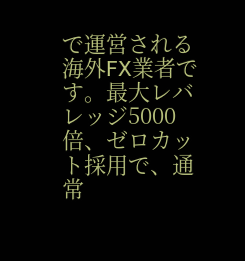で運営される海外FX業者です。最大レバレッジ5000倍、ゼロカット採用で、通常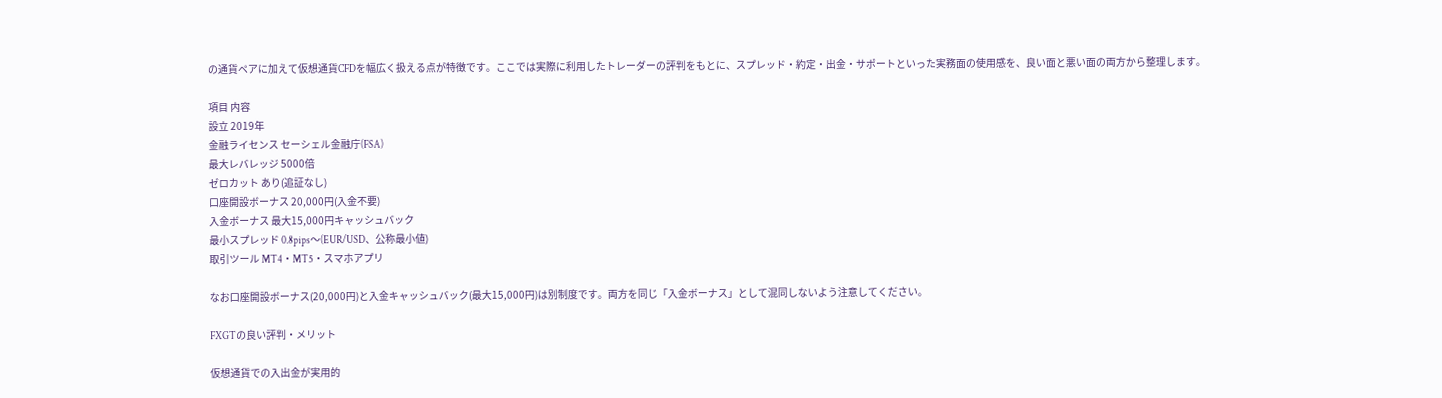の通貨ペアに加えて仮想通貨CFDを幅広く扱える点が特徴です。ここでは実際に利用したトレーダーの評判をもとに、スプレッド・約定・出金・サポートといった実務面の使用感を、良い面と悪い面の両方から整理します。

項目 内容
設立 2019年
金融ライセンス セーシェル金融庁(FSA)
最大レバレッジ 5000倍
ゼロカット あり(追証なし)
口座開設ボーナス 20,000円(入金不要)
入金ボーナス 最大15,000円キャッシュバック
最小スプレッド 0.8pips〜(EUR/USD、公称最小値)
取引ツール MT4・MT5・スマホアプリ

なお口座開設ボーナス(20,000円)と入金キャッシュバック(最大15,000円)は別制度です。両方を同じ「入金ボーナス」として混同しないよう注意してください。

FXGTの良い評判・メリット

仮想通貨での入出金が実用的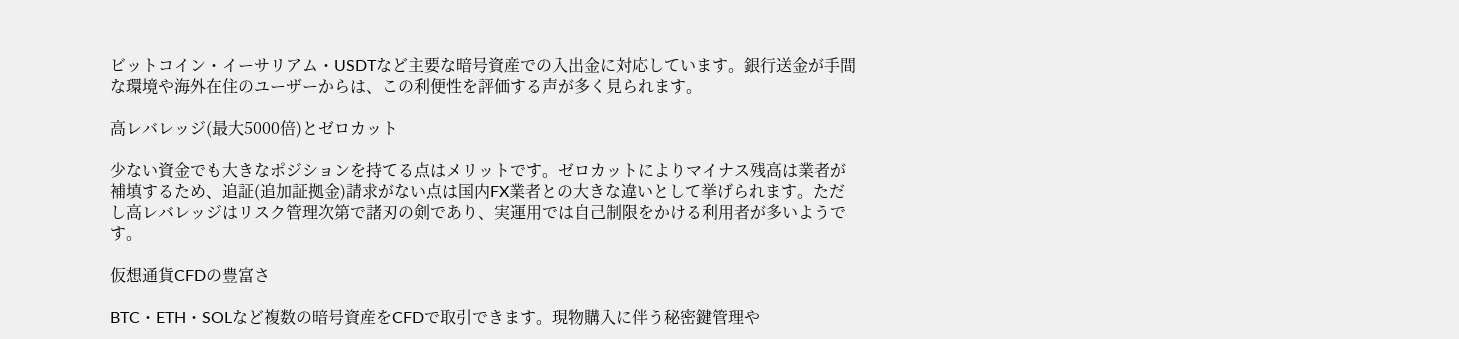ビットコイン・イーサリアム・USDTなど主要な暗号資産での入出金に対応しています。銀行送金が手間な環境や海外在住のユーザーからは、この利便性を評価する声が多く見られます。

高レバレッジ(最大5000倍)とゼロカット

少ない資金でも大きなポジションを持てる点はメリットです。ゼロカットによりマイナス残高は業者が補填するため、追証(追加証拠金)請求がない点は国内FX業者との大きな違いとして挙げられます。ただし高レバレッジはリスク管理次第で諸刃の剣であり、実運用では自己制限をかける利用者が多いようです。

仮想通貨CFDの豊富さ

BTC・ETH・SOLなど複数の暗号資産をCFDで取引できます。現物購入に伴う秘密鍵管理や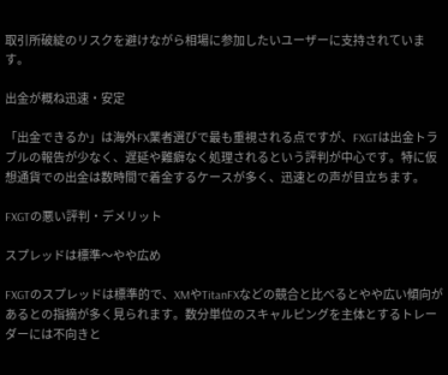取引所破綻のリスクを避けながら相場に参加したいユーザーに支持されています。

出金が概ね迅速・安定

「出金できるか」は海外FX業者選びで最も重視される点ですが、FXGTは出金トラブルの報告が少なく、遅延や難癖なく処理されるという評判が中心です。特に仮想通貨での出金は数時間で着金するケースが多く、迅速との声が目立ちます。

FXGTの悪い評判・デメリット

スプレッドは標準〜やや広め

FXGTのスプレッドは標準的で、XMやTitanFXなどの競合と比べるとやや広い傾向があるとの指摘が多く見られます。数分単位のスキャルピングを主体とするトレーダーには不向きと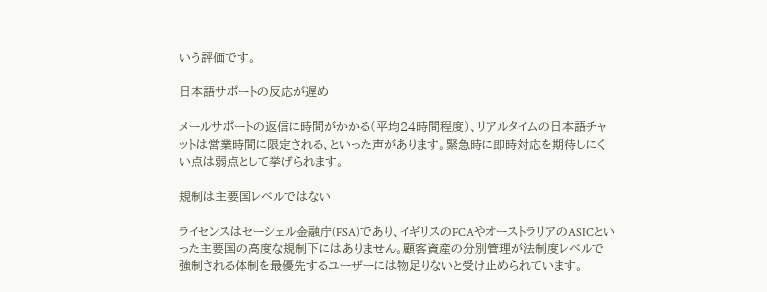いう評価です。

日本語サポートの反応が遅め

メールサポートの返信に時間がかかる(平均24時間程度)、リアルタイムの日本語チャットは営業時間に限定される、といった声があります。緊急時に即時対応を期待しにくい点は弱点として挙げられます。

規制は主要国レベルではない

ライセンスはセーシェル金融庁(FSA)であり、イギリスのFCAやオーストラリアのASICといった主要国の高度な規制下にはありません。顧客資産の分別管理が法制度レベルで強制される体制を最優先するユーザーには物足りないと受け止められています。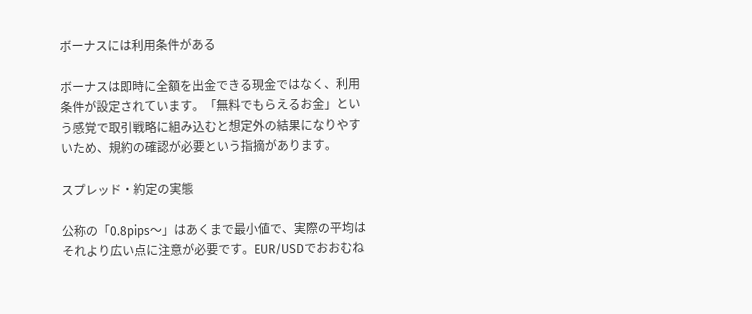ボーナスには利用条件がある

ボーナスは即時に全額を出金できる現金ではなく、利用条件が設定されています。「無料でもらえるお金」という感覚で取引戦略に組み込むと想定外の結果になりやすいため、規約の確認が必要という指摘があります。

スプレッド・約定の実態

公称の「0.8pips〜」はあくまで最小値で、実際の平均はそれより広い点に注意が必要です。EUR/USDでおおむね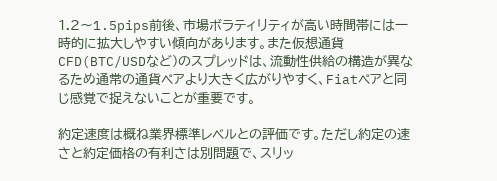1.2〜1.5pips前後、市場ボラティリティが高い時間帯には一時的に拡大しやすい傾向があります。また仮想通貨CFD(BTC/USDなど)のスプレッドは、流動性供給の構造が異なるため通常の通貨ペアより大きく広がりやすく、Fiatペアと同じ感覚で捉えないことが重要です。

約定速度は概ね業界標準レベルとの評価です。ただし約定の速さと約定価格の有利さは別問題で、スリッ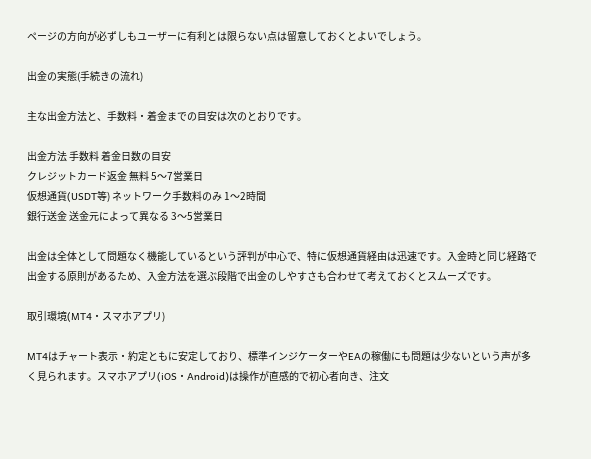ページの方向が必ずしもユーザーに有利とは限らない点は留意しておくとよいでしょう。

出金の実態(手続きの流れ)

主な出金方法と、手数料・着金までの目安は次のとおりです。

出金方法 手数料 着金日数の目安
クレジットカード返金 無料 5〜7営業日
仮想通貨(USDT等) ネットワーク手数料のみ 1〜2時間
銀行送金 送金元によって異なる 3〜5営業日

出金は全体として問題なく機能しているという評判が中心で、特に仮想通貨経由は迅速です。入金時と同じ経路で出金する原則があるため、入金方法を選ぶ段階で出金のしやすさも合わせて考えておくとスムーズです。

取引環境(MT4・スマホアプリ)

MT4はチャート表示・約定ともに安定しており、標準インジケーターやEAの稼働にも問題は少ないという声が多く見られます。スマホアプリ(iOS・Android)は操作が直感的で初心者向き、注文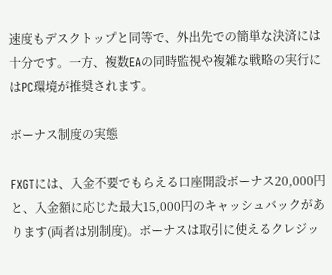速度もデスクトップと同等で、外出先での簡単な決済には十分です。一方、複数EAの同時監視や複雑な戦略の実行にはPC環境が推奨されます。

ボーナス制度の実態

FXGTには、入金不要でもらえる口座開設ボーナス20,000円と、入金額に応じた最大15,000円のキャッシュバックがあります(両者は別制度)。ボーナスは取引に使えるクレジッ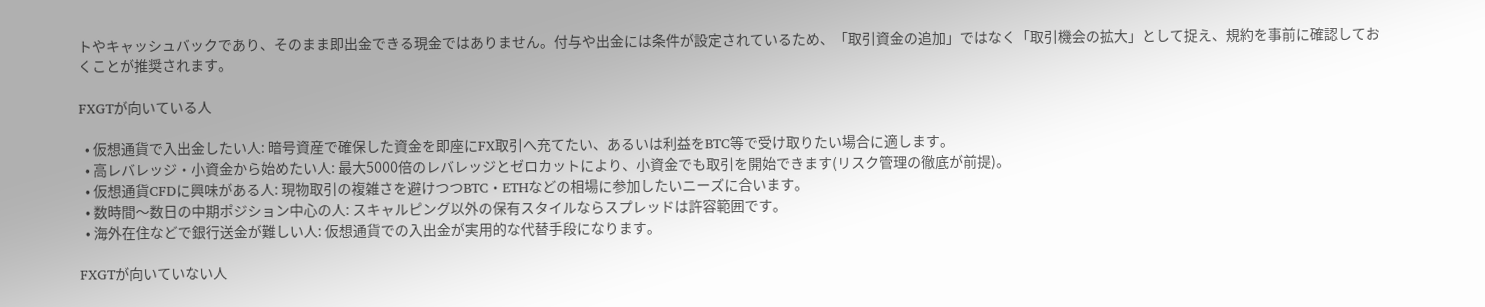トやキャッシュバックであり、そのまま即出金できる現金ではありません。付与や出金には条件が設定されているため、「取引資金の追加」ではなく「取引機会の拡大」として捉え、規約を事前に確認しておくことが推奨されます。

FXGTが向いている人

  • 仮想通貨で入出金したい人: 暗号資産で確保した資金を即座にFX取引へ充てたい、あるいは利益をBTC等で受け取りたい場合に適します。
  • 高レバレッジ・小資金から始めたい人: 最大5000倍のレバレッジとゼロカットにより、小資金でも取引を開始できます(リスク管理の徹底が前提)。
  • 仮想通貨CFDに興味がある人: 現物取引の複雑さを避けつつBTC・ETHなどの相場に参加したいニーズに合います。
  • 数時間〜数日の中期ポジション中心の人: スキャルピング以外の保有スタイルならスプレッドは許容範囲です。
  • 海外在住などで銀行送金が難しい人: 仮想通貨での入出金が実用的な代替手段になります。

FXGTが向いていない人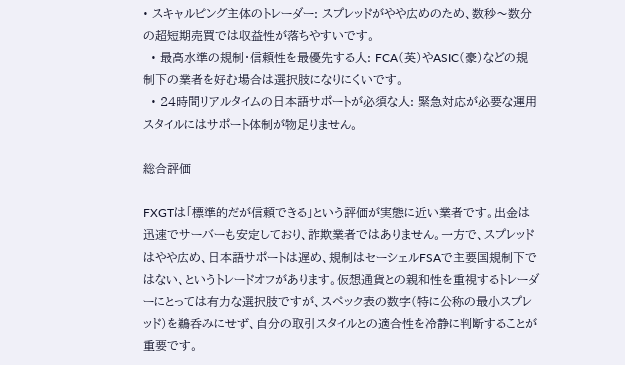• スキャルピング主体のトレーダー: スプレッドがやや広めのため、数秒〜数分の超短期売買では収益性が落ちやすいです。
  • 最高水準の規制・信頼性を最優先する人: FCA(英)やASIC(豪)などの規制下の業者を好む場合は選択肢になりにくいです。
  • 24時間リアルタイムの日本語サポートが必須な人: 緊急対応が必要な運用スタイルにはサポート体制が物足りません。

総合評価

FXGTは「標準的だが信頼できる」という評価が実態に近い業者です。出金は迅速でサーバーも安定しており、詐欺業者ではありません。一方で、スプレッドはやや広め、日本語サポートは遅め、規制はセーシェルFSAで主要国規制下ではない、というトレードオフがあります。仮想通貨との親和性を重視するトレーダーにとっては有力な選択肢ですが、スペック表の数字(特に公称の最小スプレッド)を鵜呑みにせず、自分の取引スタイルとの適合性を冷静に判断することが重要です。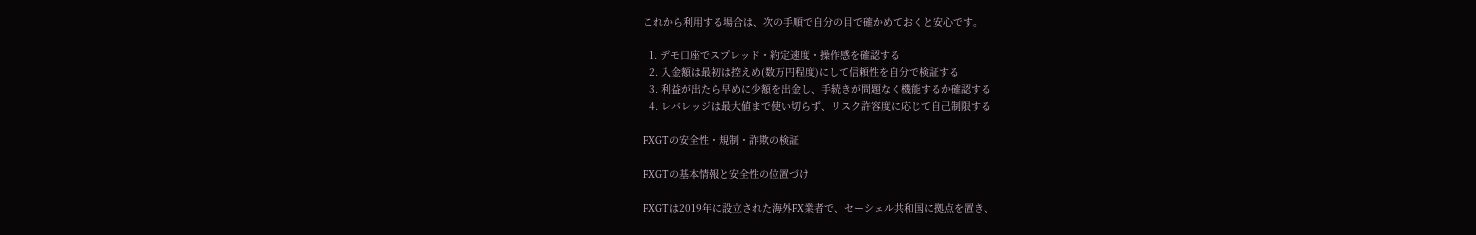これから利用する場合は、次の手順で自分の目で確かめておくと安心です。

  1. デモ口座でスプレッド・約定速度・操作感を確認する
  2. 入金額は最初は控えめ(数万円程度)にして信頼性を自分で検証する
  3. 利益が出たら早めに少額を出金し、手続きが問題なく機能するか確認する
  4. レバレッジは最大値まで使い切らず、リスク許容度に応じて自己制限する

FXGTの安全性・規制・詐欺の検証

FXGTの基本情報と安全性の位置づけ

FXGTは2019年に設立された海外FX業者で、セーシェル共和国に拠点を置き、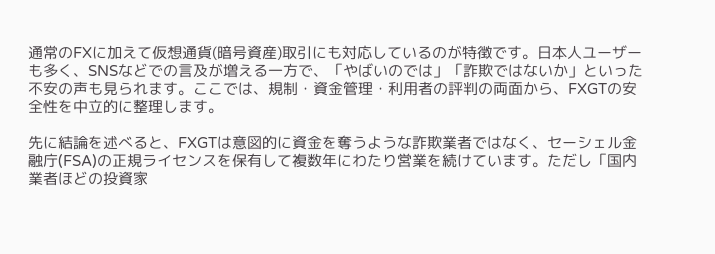通常のFXに加えて仮想通貨(暗号資産)取引にも対応しているのが特徴です。日本人ユーザーも多く、SNSなどでの言及が増える一方で、「やばいのでは」「詐欺ではないか」といった不安の声も見られます。ここでは、規制・資金管理・利用者の評判の両面から、FXGTの安全性を中立的に整理します。

先に結論を述べると、FXGTは意図的に資金を奪うような詐欺業者ではなく、セーシェル金融庁(FSA)の正規ライセンスを保有して複数年にわたり営業を続けています。ただし「国内業者ほどの投資家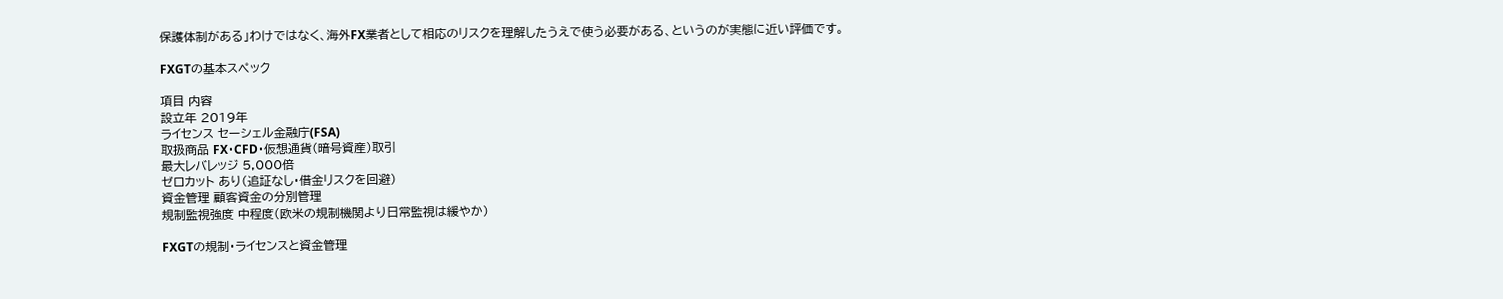保護体制がある」わけではなく、海外FX業者として相応のリスクを理解したうえで使う必要がある、というのが実態に近い評価です。

FXGTの基本スペック

項目 内容
設立年 2019年
ライセンス セーシェル金融庁(FSA)
取扱商品 FX・CFD・仮想通貨(暗号資産)取引
最大レバレッジ 5,000倍
ゼロカット あり(追証なし・借金リスクを回避)
資金管理 顧客資金の分別管理
規制監視強度 中程度(欧米の規制機関より日常監視は緩やか)

FXGTの規制・ライセンスと資金管理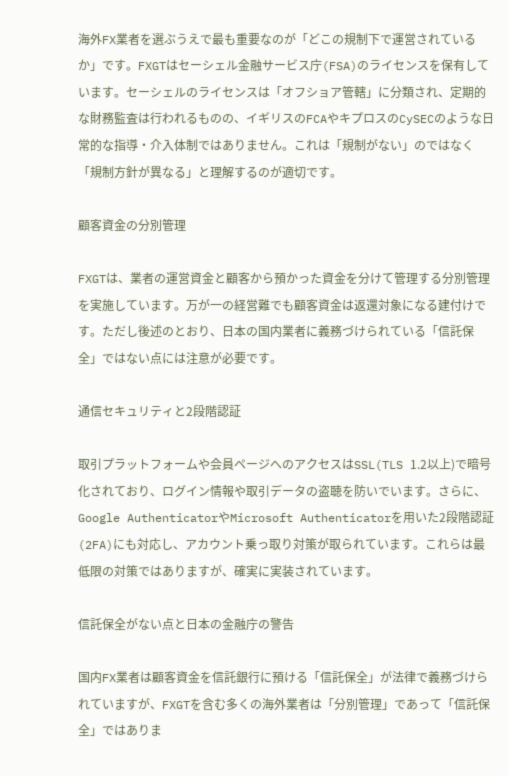海外FX業者を選ぶうえで最も重要なのが「どこの規制下で運営されているか」です。FXGTはセーシェル金融サービス庁(FSA)のライセンスを保有しています。セーシェルのライセンスは「オフショア管轄」に分類され、定期的な財務監査は行われるものの、イギリスのFCAやキプロスのCySECのような日常的な指導・介入体制ではありません。これは「規制がない」のではなく「規制方針が異なる」と理解するのが適切です。

顧客資金の分別管理

FXGTは、業者の運営資金と顧客から預かった資金を分けて管理する分別管理を実施しています。万が一の経営難でも顧客資金は返還対象になる建付けです。ただし後述のとおり、日本の国内業者に義務づけられている「信託保全」ではない点には注意が必要です。

通信セキュリティと2段階認証

取引プラットフォームや会員ページへのアクセスはSSL(TLS 1.2以上)で暗号化されており、ログイン情報や取引データの盗聴を防いでいます。さらに、Google AuthenticatorやMicrosoft Authenticatorを用いた2段階認証(2FA)にも対応し、アカウント乗っ取り対策が取られています。これらは最低限の対策ではありますが、確実に実装されています。

信託保全がない点と日本の金融庁の警告

国内FX業者は顧客資金を信託銀行に預ける「信託保全」が法律で義務づけられていますが、FXGTを含む多くの海外業者は「分別管理」であって「信託保全」ではありま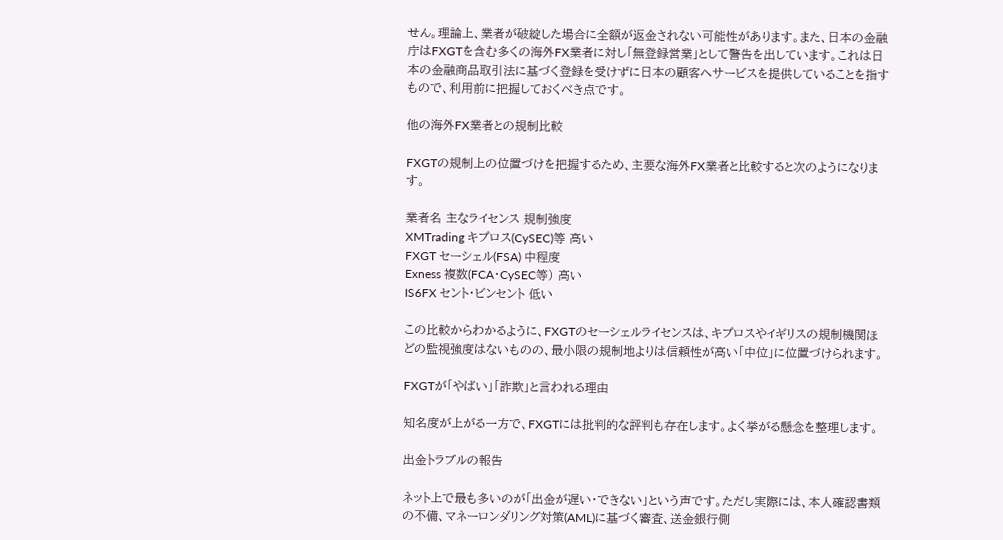せん。理論上、業者が破綻した場合に全額が返金されない可能性があります。また、日本の金融庁はFXGTを含む多くの海外FX業者に対し「無登録営業」として警告を出しています。これは日本の金融商品取引法に基づく登録を受けずに日本の顧客へサービスを提供していることを指すもので、利用前に把握しておくべき点です。

他の海外FX業者との規制比較

FXGTの規制上の位置づけを把握するため、主要な海外FX業者と比較すると次のようになります。

業者名 主なライセンス 規制強度
XMTrading キプロス(CySEC)等 高い
FXGT セーシェル(FSA) 中程度
Exness 複数(FCA・CySEC等) 高い
IS6FX セント・ビンセント 低い

この比較からわかるように、FXGTのセーシェルライセンスは、キプロスやイギリスの規制機関ほどの監視強度はないものの、最小限の規制地よりは信頼性が高い「中位」に位置づけられます。

FXGTが「やばい」「詐欺」と言われる理由

知名度が上がる一方で、FXGTには批判的な評判も存在します。よく挙がる懸念を整理します。

出金トラブルの報告

ネット上で最も多いのが「出金が遅い・できない」という声です。ただし実際には、本人確認書類の不備、マネーロンダリング対策(AML)に基づく審査、送金銀行側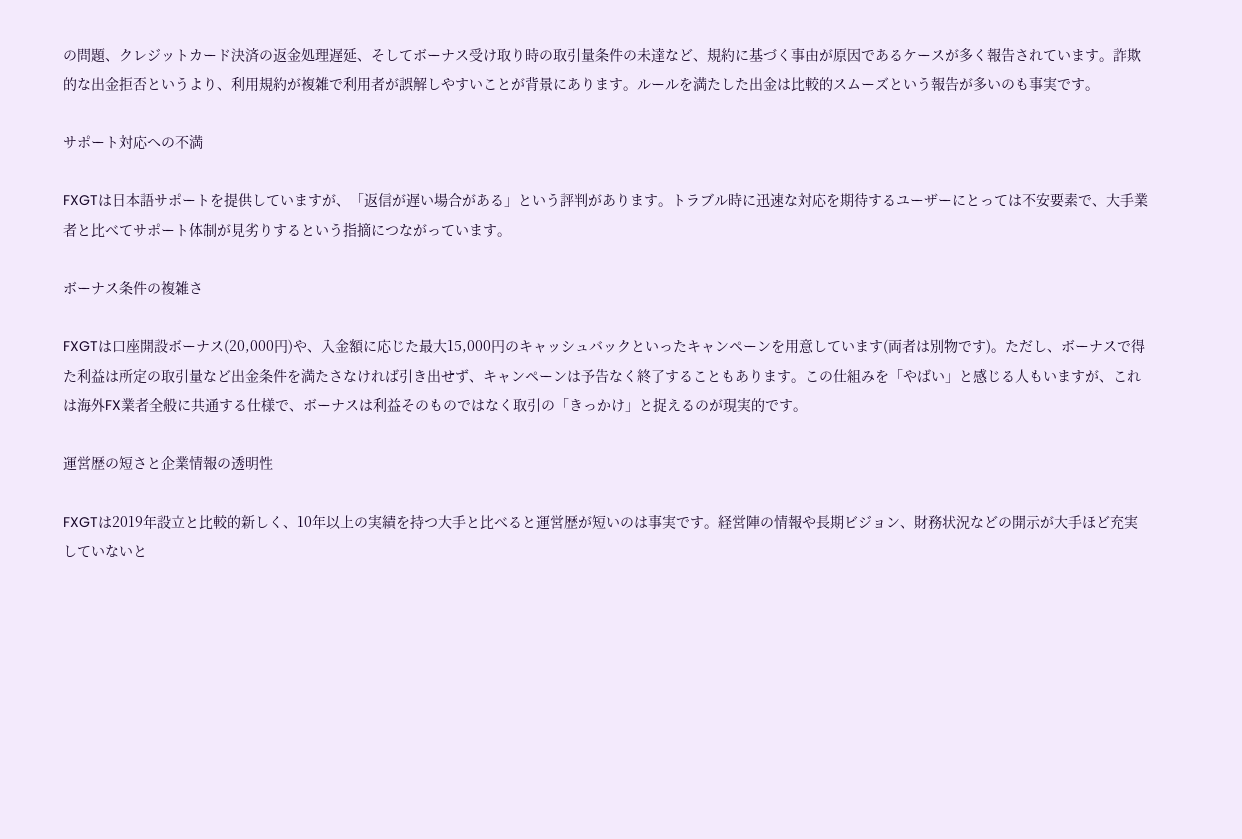の問題、クレジットカード決済の返金処理遅延、そしてボーナス受け取り時の取引量条件の未達など、規約に基づく事由が原因であるケースが多く報告されています。詐欺的な出金拒否というより、利用規約が複雑で利用者が誤解しやすいことが背景にあります。ルールを満たした出金は比較的スムーズという報告が多いのも事実です。

サポート対応への不満

FXGTは日本語サポートを提供していますが、「返信が遅い場合がある」という評判があります。トラブル時に迅速な対応を期待するユーザーにとっては不安要素で、大手業者と比べてサポート体制が見劣りするという指摘につながっています。

ボーナス条件の複雑さ

FXGTは口座開設ボーナス(20,000円)や、入金額に応じた最大15,000円のキャッシュバックといったキャンペーンを用意しています(両者は別物です)。ただし、ボーナスで得た利益は所定の取引量など出金条件を満たさなければ引き出せず、キャンペーンは予告なく終了することもあります。この仕組みを「やばい」と感じる人もいますが、これは海外FX業者全般に共通する仕様で、ボーナスは利益そのものではなく取引の「きっかけ」と捉えるのが現実的です。

運営歴の短さと企業情報の透明性

FXGTは2019年設立と比較的新しく、10年以上の実績を持つ大手と比べると運営歴が短いのは事実です。経営陣の情報や長期ビジョン、財務状況などの開示が大手ほど充実していないと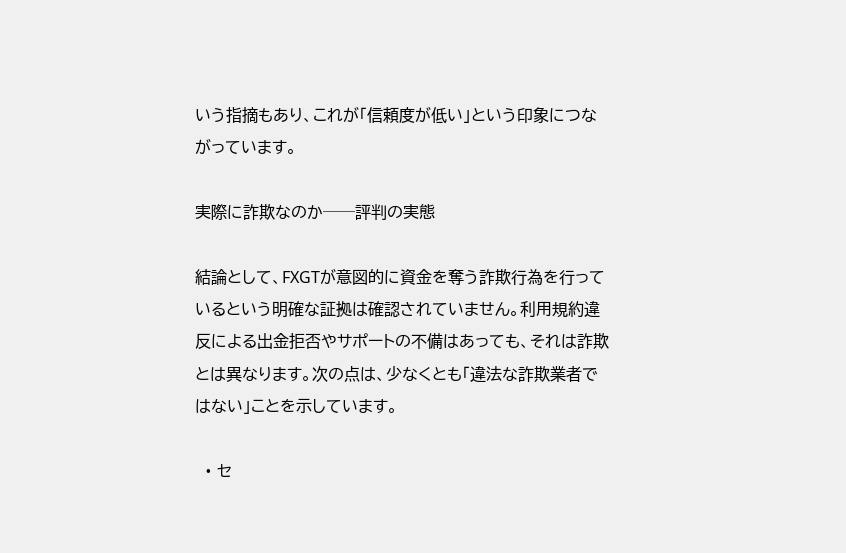いう指摘もあり、これが「信頼度が低い」という印象につながっています。

実際に詐欺なのか──評判の実態

結論として、FXGTが意図的に資金を奪う詐欺行為を行っているという明確な証拠は確認されていません。利用規約違反による出金拒否やサポートの不備はあっても、それは詐欺とは異なります。次の点は、少なくとも「違法な詐欺業者ではない」ことを示しています。

  • セ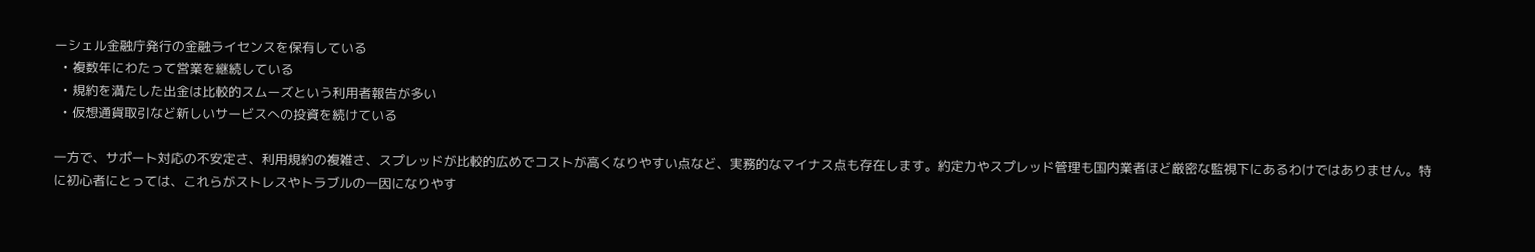ーシェル金融庁発行の金融ライセンスを保有している
  • 複数年にわたって営業を継続している
  • 規約を満たした出金は比較的スムーズという利用者報告が多い
  • 仮想通貨取引など新しいサービスへの投資を続けている

一方で、サポート対応の不安定さ、利用規約の複雑さ、スプレッドが比較的広めでコストが高くなりやすい点など、実務的なマイナス点も存在します。約定力やスプレッド管理も国内業者ほど厳密な監視下にあるわけではありません。特に初心者にとっては、これらがストレスやトラブルの一因になりやす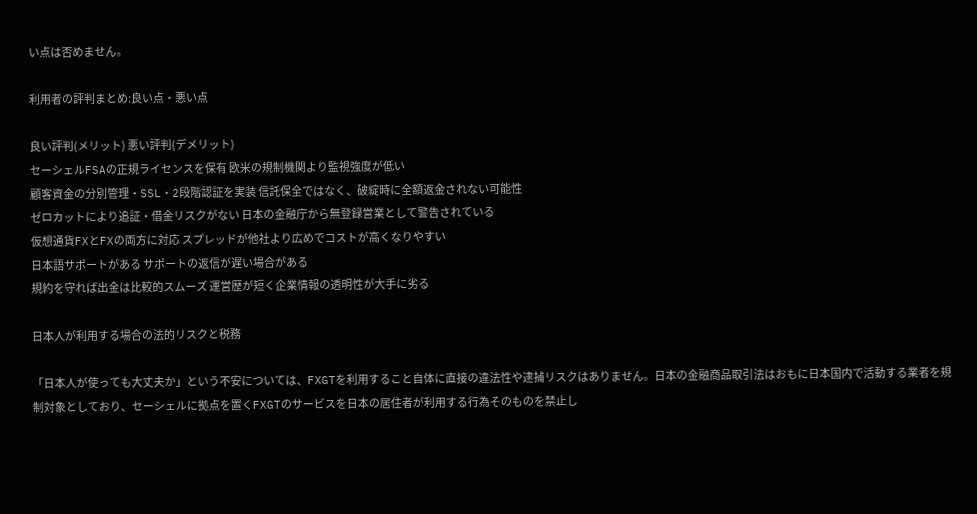い点は否めません。

利用者の評判まとめ:良い点・悪い点

良い評判(メリット) 悪い評判(デメリット)
セーシェルFSAの正規ライセンスを保有 欧米の規制機関より監視強度が低い
顧客資金の分別管理・SSL・2段階認証を実装 信託保全ではなく、破綻時に全額返金されない可能性
ゼロカットにより追証・借金リスクがない 日本の金融庁から無登録営業として警告されている
仮想通貨FXとFXの両方に対応 スプレッドが他社より広めでコストが高くなりやすい
日本語サポートがある サポートの返信が遅い場合がある
規約を守れば出金は比較的スムーズ 運営歴が短く企業情報の透明性が大手に劣る

日本人が利用する場合の法的リスクと税務

「日本人が使っても大丈夫か」という不安については、FXGTを利用すること自体に直接の違法性や逮捕リスクはありません。日本の金融商品取引法はおもに日本国内で活動する業者を規制対象としており、セーシェルに拠点を置くFXGTのサービスを日本の居住者が利用する行為そのものを禁止し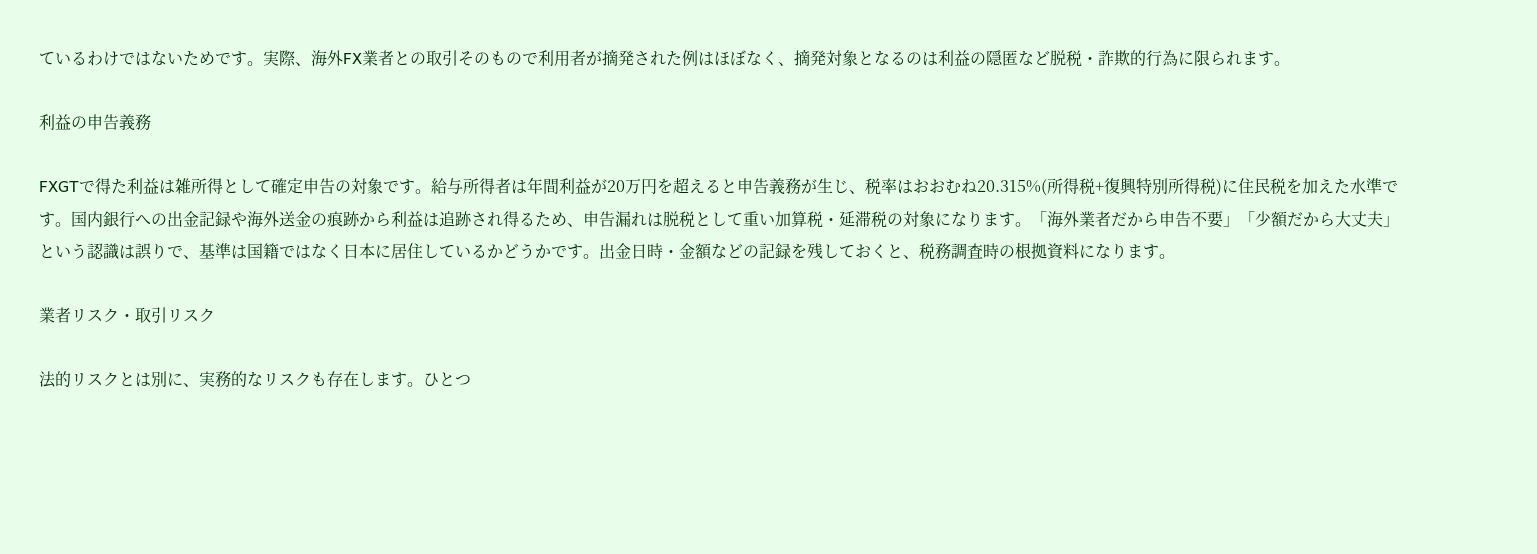ているわけではないためです。実際、海外FX業者との取引そのもので利用者が摘発された例はほぼなく、摘発対象となるのは利益の隠匿など脱税・詐欺的行為に限られます。

利益の申告義務

FXGTで得た利益は雑所得として確定申告の対象です。給与所得者は年間利益が20万円を超えると申告義務が生じ、税率はおおむね20.315%(所得税+復興特別所得税)に住民税を加えた水準です。国内銀行への出金記録や海外送金の痕跡から利益は追跡され得るため、申告漏れは脱税として重い加算税・延滞税の対象になります。「海外業者だから申告不要」「少額だから大丈夫」という認識は誤りで、基準は国籍ではなく日本に居住しているかどうかです。出金日時・金額などの記録を残しておくと、税務調査時の根拠資料になります。

業者リスク・取引リスク

法的リスクとは別に、実務的なリスクも存在します。ひとつ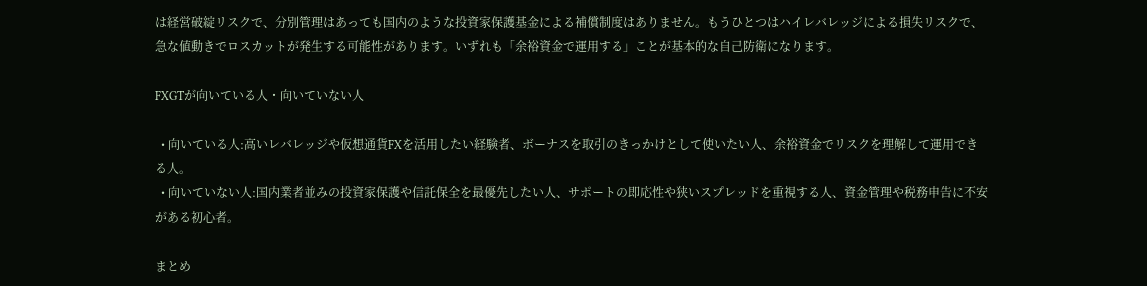は経営破綻リスクで、分別管理はあっても国内のような投資家保護基金による補償制度はありません。もうひとつはハイレバレッジによる損失リスクで、急な値動きでロスカットが発生する可能性があります。いずれも「余裕資金で運用する」ことが基本的な自己防衛になります。

FXGTが向いている人・向いていない人

  • 向いている人:高いレバレッジや仮想通貨FXを活用したい経験者、ボーナスを取引のきっかけとして使いたい人、余裕資金でリスクを理解して運用できる人。
  • 向いていない人:国内業者並みの投資家保護や信託保全を最優先したい人、サポートの即応性や狭いスプレッドを重視する人、資金管理や税務申告に不安がある初心者。

まとめ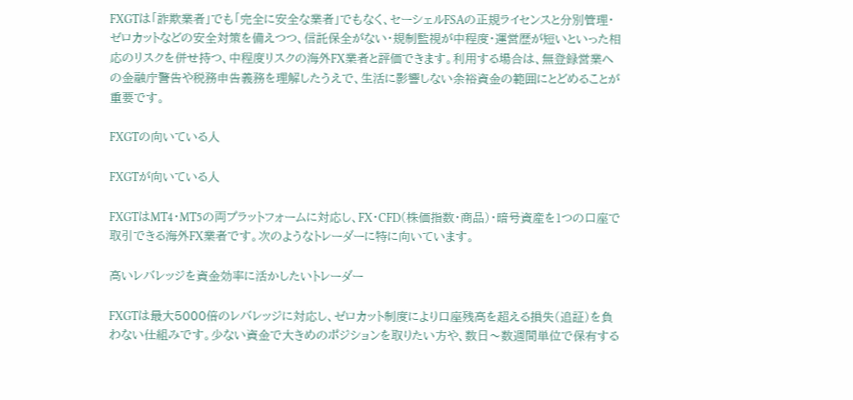FXGTは「詐欺業者」でも「完全に安全な業者」でもなく、セーシェルFSAの正規ライセンスと分別管理・ゼロカットなどの安全対策を備えつつ、信託保全がない・規制監視が中程度・運営歴が短いといった相応のリスクを併せ持つ、中程度リスクの海外FX業者と評価できます。利用する場合は、無登録営業への金融庁警告や税務申告義務を理解したうえで、生活に影響しない余裕資金の範囲にとどめることが重要です。

FXGTの向いている人

FXGTが向いている人

FXGTはMT4・MT5の両プラットフォームに対応し、FX・CFD(株価指数・商品)・暗号資産を1つの口座で取引できる海外FX業者です。次のようなトレーダーに特に向いています。

高いレバレッジを資金効率に活かしたいトレーダー

FXGTは最大5000倍のレバレッジに対応し、ゼロカット制度により口座残高を超える損失(追証)を負わない仕組みです。少ない資金で大きめのポジションを取りたい方や、数日〜数週間単位で保有する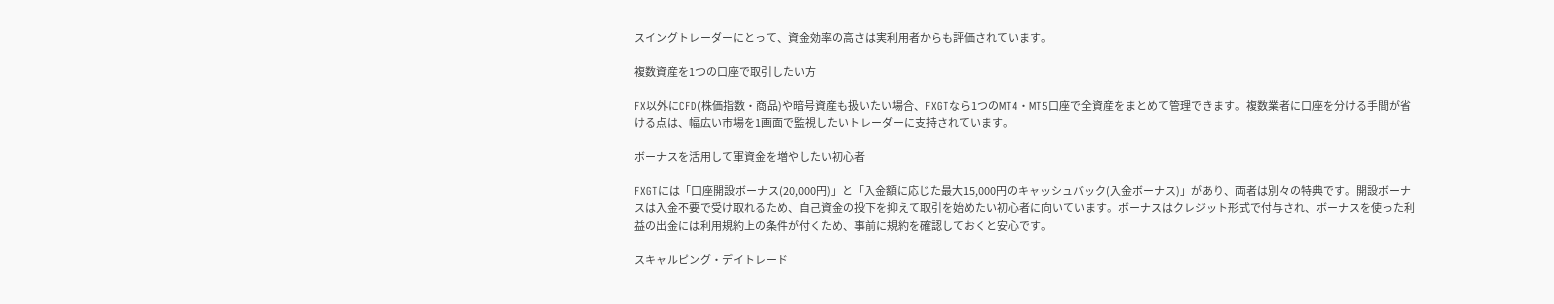スイングトレーダーにとって、資金効率の高さは実利用者からも評価されています。

複数資産を1つの口座で取引したい方

FX以外にCFD(株価指数・商品)や暗号資産も扱いたい場合、FXGTなら1つのMT4・MT5口座で全資産をまとめて管理できます。複数業者に口座を分ける手間が省ける点は、幅広い市場を1画面で監視したいトレーダーに支持されています。

ボーナスを活用して軍資金を増やしたい初心者

FXGTには「口座開設ボーナス(20,000円)」と「入金額に応じた最大15,000円のキャッシュバック(入金ボーナス)」があり、両者は別々の特典です。開設ボーナスは入金不要で受け取れるため、自己資金の投下を抑えて取引を始めたい初心者に向いています。ボーナスはクレジット形式で付与され、ボーナスを使った利益の出金には利用規約上の条件が付くため、事前に規約を確認しておくと安心です。

スキャルピング・デイトレード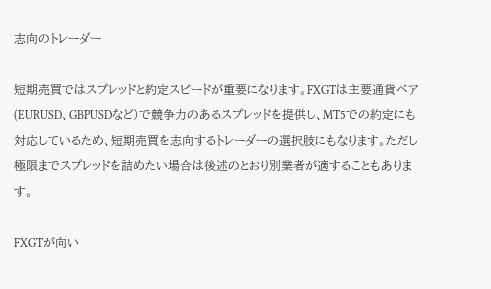志向のトレーダー

短期売買ではスプレッドと約定スピードが重要になります。FXGTは主要通貨ペア(EURUSD、GBPUSDなど)で競争力のあるスプレッドを提供し、MT5での約定にも対応しているため、短期売買を志向するトレーダーの選択肢にもなります。ただし極限までスプレッドを詰めたい場合は後述のとおり別業者が適することもあります。

FXGTが向い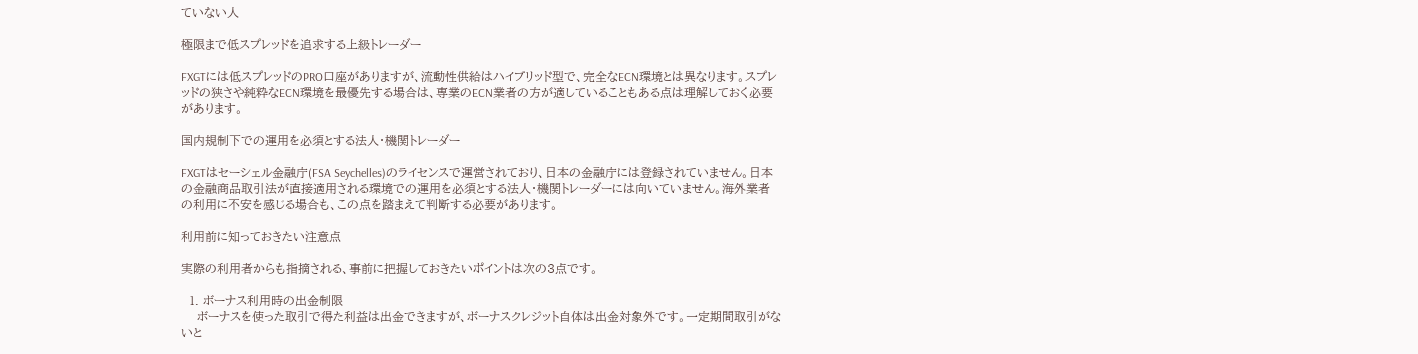ていない人

極限まで低スプレッドを追求する上級トレーダー

FXGTには低スプレッドのPRO口座がありますが、流動性供給はハイブリッド型で、完全なECN環境とは異なります。スプレッドの狭さや純粋なECN環境を最優先する場合は、専業のECN業者の方が適していることもある点は理解しておく必要があります。

国内規制下での運用を必須とする法人・機関トレーダー

FXGTはセーシェル金融庁(FSA Seychelles)のライセンスで運営されており、日本の金融庁には登録されていません。日本の金融商品取引法が直接適用される環境での運用を必須とする法人・機関トレーダーには向いていません。海外業者の利用に不安を感じる場合も、この点を踏まえて判断する必要があります。

利用前に知っておきたい注意点

実際の利用者からも指摘される、事前に把握しておきたいポイントは次の3点です。

  1. ボーナス利用時の出金制限
    ボーナスを使った取引で得た利益は出金できますが、ボーナスクレジット自体は出金対象外です。一定期間取引がないと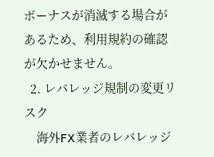ボーナスが消滅する場合があるため、利用規約の確認が欠かせません。
  2. レバレッジ規制の変更リスク
    海外FX業者のレバレッジ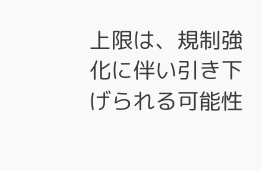上限は、規制強化に伴い引き下げられる可能性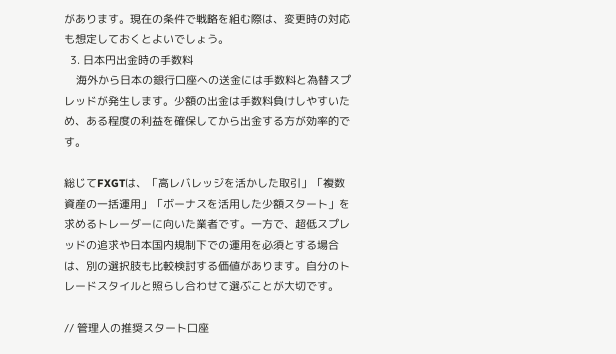があります。現在の条件で戦略を組む際は、変更時の対応も想定しておくとよいでしょう。
  3. 日本円出金時の手数料
    海外から日本の銀行口座への送金には手数料と為替スプレッドが発生します。少額の出金は手数料負けしやすいため、ある程度の利益を確保してから出金する方が効率的です。

総じてFXGTは、「高レバレッジを活かした取引」「複数資産の一括運用」「ボーナスを活用した少額スタート」を求めるトレーダーに向いた業者です。一方で、超低スプレッドの追求や日本国内規制下での運用を必須とする場合は、別の選択肢も比較検討する価値があります。自分のトレードスタイルと照らし合わせて選ぶことが大切です。

// 管理人の推奨スタート口座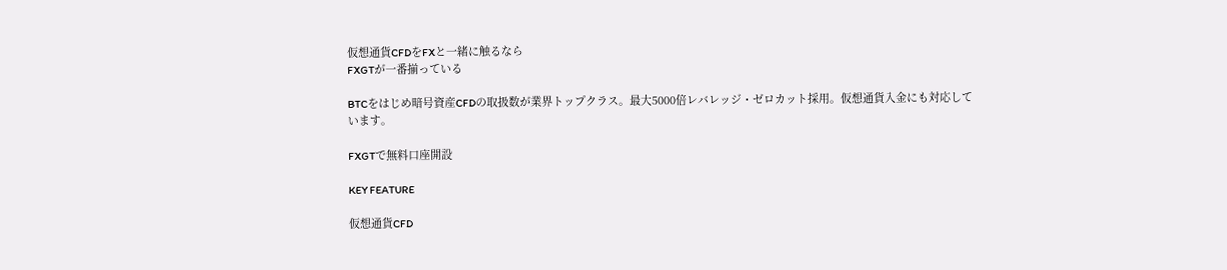仮想通貨CFDをFXと一緒に触るなら
FXGTが一番揃っている

BTCをはじめ暗号資産CFDの取扱数が業界トップクラス。最大5000倍レバレッジ・ゼロカット採用。仮想通貨入金にも対応しています。

FXGTで無料口座開設

KEY FEATURE

仮想通貨CFD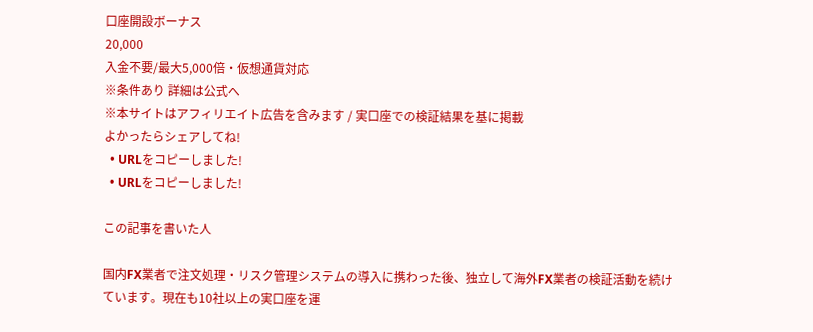口座開設ボーナス
20,000
入金不要/最大5,000倍・仮想通貨対応
※条件あり 詳細は公式へ
※本サイトはアフィリエイト広告を含みます / 実口座での検証結果を基に掲載
よかったらシェアしてね!
  • URLをコピーしました!
  • URLをコピーしました!

この記事を書いた人

国内FX業者で注文処理・リスク管理システムの導入に携わった後、独立して海外FX業者の検証活動を続けています。現在も10社以上の実口座を運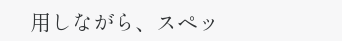用しながら、スペッ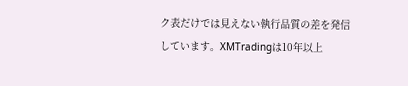ク表だけでは見えない執行品質の差を発信しています。XMTradingは10年以上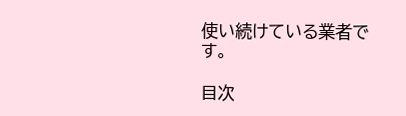使い続けている業者です。

目次